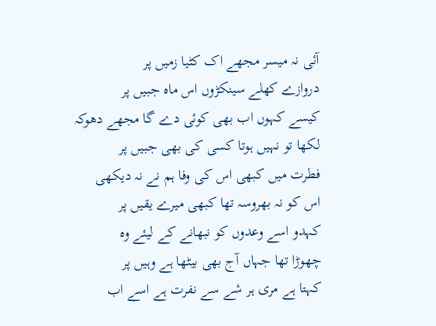آئی نہ میسر مجھے اک کٹیا زمیں پر
دروازے کھلے سینکڑوں اس ماہ جبیں پر
کیسے کہوں اب بھی کوئی دے گا مجھے دھوکہ
لکھا تو نہیں ہوتا کسی کی بھی جبیں پر
فطرت میں کبھی اس کی وفا ہم نے نہ دیکھی
اس کو نہ بھروسہ تھا کبھی میرے یقیں پر
کہدو اسے وعدوں کو نبھانے کے لیئے وہ
چھوڑا تھا جہاں آج بھی بیٹھا ہے وہیں پر
کہتا ہے مری ہر شے سے نفرت ہے اسے اب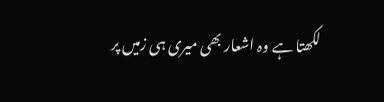لکھتا ہے وہ اشعار بھی میری ہی زمیں پر